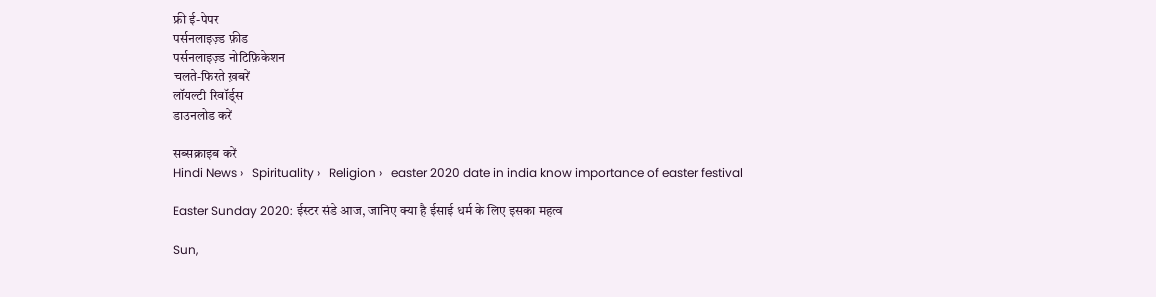फ्री ई-पेपर
पर्सनलाइज़्ड फ़ीड
पर्सनलाइज़्ड नोटिफ़िकेशन
चलते-फिरते ख़बरें
लॉयल्टी रिवॉर्ड्स
डाउनलोड करें

सब्सक्राइब करें
Hindi News ›   Spirituality ›   Religion ›   easter 2020 date in india know importance of easter festival

Easter Sunday 2020: ईस्टर संडे आज, जानिए क्या है ईसाई धर्म के लिए इसका महत्व

Sun,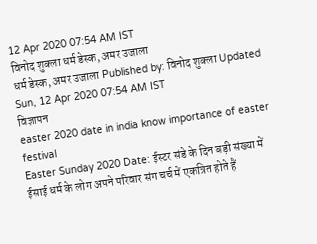12 Apr 2020 07:54 AM IST
विनोद शुक्ला धर्म डेस्क, अमर उजाला
धर्म डेस्क, अमर उजाला Published by: विनोद शुक्ला Updated Sun, 12 Apr 2020 07:54 AM IST
विज्ञापन
easter 2020 date in india know importance of easter festival
Easter Sunday 2020 Date: ईस्टर संडे के दिन बड़ी संख्या में ईसाई धर्म के लोग अपने परिवार संग चर्च में एकत्रित होते हैं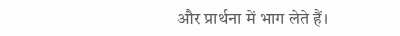और प्रार्थना में भाग लेते हैं।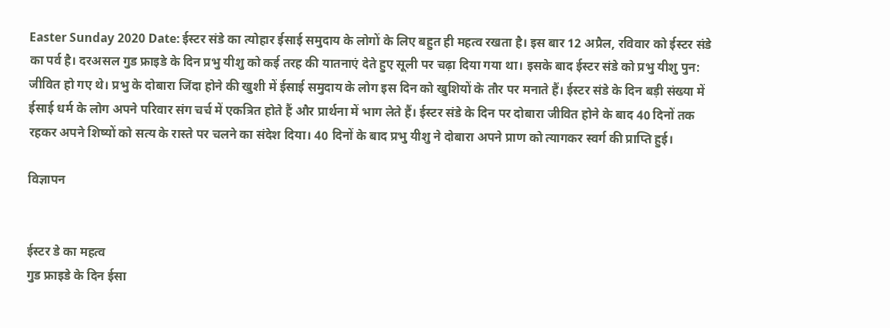Easter Sunday 2020 Date: ईस्टर संडे का त्योहार ईसाई समुदाय के लोगों के लिए बहुत ही महत्व रखता है। इस बार 12 अप्रैल, रविवार को ईस्टर संडे का पर्व है। दरअसल गुड फ्राइडे के दिन प्रभु यीशु को कई तरह की यातनाएं देते हुए सूली पर चढ़ा दिया गया था। इसके बाद ईस्टर संडे को प्रभु यीशु पुन: जीवित हो गए थे। प्रभु के दोबारा जिंदा होने की खुशी में ईसाई समुदाय के लोग इस दिन को खुशियों के तौर पर मनाते हैं। ईस्टर संडे के दिन बड़ी संख्या में ईसाई धर्म के लोग अपने परिवार संग चर्च में एकत्रित होते हैं और प्रार्थना में भाग लेते हैं। ईस्टर संडे के दिन पर दोबारा जीवित होने के बाद 40 दिनों तक रहकर अपने शिष्यों को सत्य के रास्ते पर चलने का संदेश दिया। 40 दिनों के बाद प्रभु यीशु ने दोबारा अपने प्राण को त्यागकर स्वर्ग की प्राप्ति हुई।

विज्ञापन


ईस्टर डे का महत्व
गुड फ्राइडे के दिन ईसा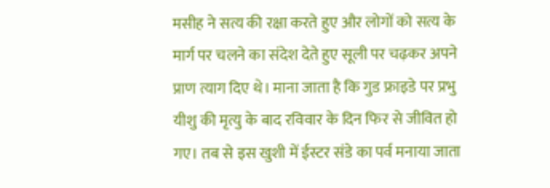मसीह ने सत्य की रक्षा करते हुए और लोगों को सत्य के मार्ग पर चलने का संदेश देते हुए सूली पर चढ़कर अपने प्राण त्याग दिए थे। माना जाता है कि गुड फ्राइडे पर प्रभु यीशु की मृत्यु के बाद रविवार के दिन फिर से जीवित हो गए। तब से इस खुशी में ईस्टर संडे का पर्व मनाया जाता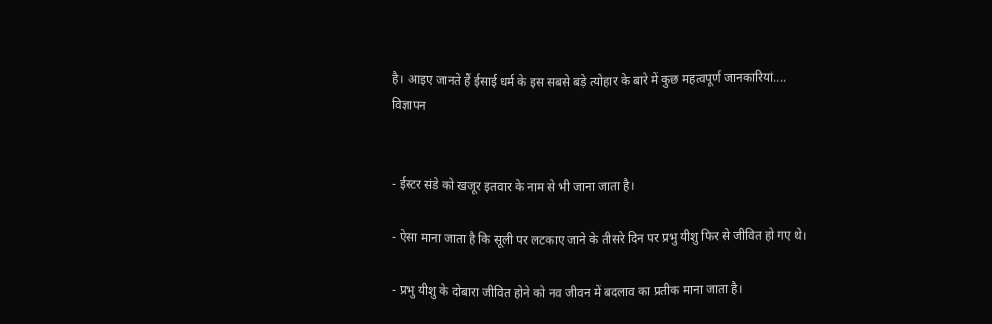है। आइए जानते हैं ईसाई धर्म के इस सबसे बड़े त्योहार के बारे में कुछ महत्वपूर्ण जानकारियां....
विज्ञापन


- ईस्टर संडे को खजूर इतवार के नाम से भी जाना जाता है।

- ऐसा माना जाता है कि सूली पर लटकाए जाने के तीसरे दिन पर प्रभु यीशु फिर से जीवित हो गए थे।

- प्रभु यीशु के दोबारा जीवित होने को नव जीवन में बदलाव का प्रतीक माना जाता है।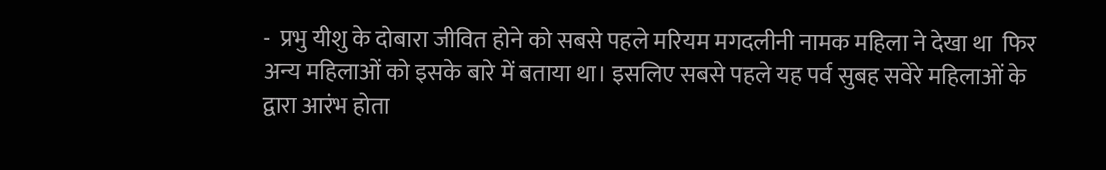-  प्रभु यीशु के दोबारा जीवित होने को सबसे पहले मरियम मगदलीनी नामक महिला ने देखा था  फिर अन्य महिलाओं को इसके बारे में बताया था। इसलिए सबसे पहले यह पर्व सुबह सवेरे महिलाओं के द्वारा आरंभ होता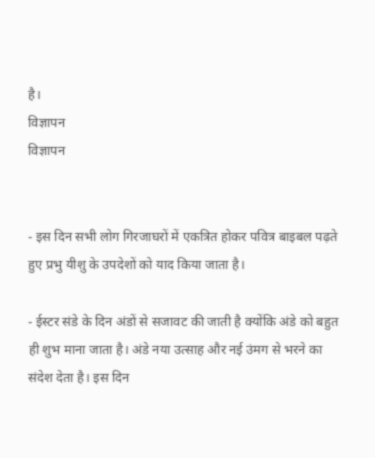है।
विज्ञापन
विज्ञापन


- इस दिन सभी लोग गिरजाघरों में एकत्रित होकर पवित्र बाइबल पढ़ते हुए प्रभु यीशु के उपदेशों को याद किया जाता है।

- ईस्टर संडे के दिन अंडों से सजावट की जाती है क्योंकि अंडे को बहुत ही शुभ माना जाता है। अंडे नया उत्साह और नई उंमग से भरने का संदेश देता है। इस दिन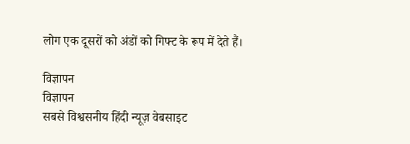लोग एक दूसरों को अंडों को गिफ्ट के रूप में देते हैं।

विज्ञापन
विज्ञापन
सबसे विश्वसनीय हिंदी न्यूज़ वेबसाइट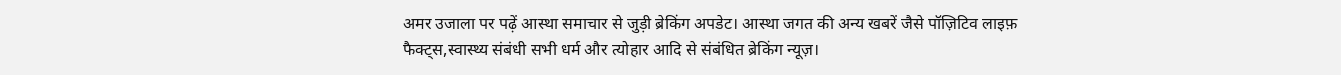अमर उजाला पर पढ़ें आस्था समाचार से जुड़ी ब्रेकिंग अपडेट। आस्था जगत की अन्य खबरें जैसे पॉज़िटिव लाइफ़ फैक्ट्स,स्वास्थ्य संबंधी सभी धर्म और त्योहार आदि से संबंधित ब्रेकिंग न्यूज़।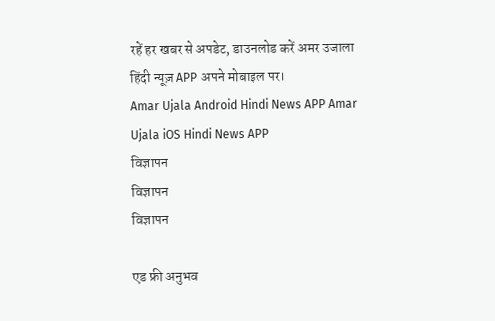रहें हर खबर से अपडेट, डाउनलोड करें अमर उजाला हिंदी न्यूज़ APP अपने मोबाइल पर।
Amar Ujala Android Hindi News APP Amar Ujala iOS Hindi News APP
विज्ञापन
विज्ञापन
विज्ञापन

एड फ्री अनुभव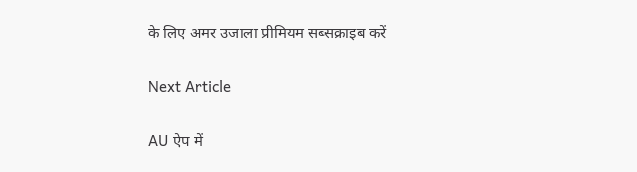के लिए अमर उजाला प्रीमियम सब्सक्राइब करें

Next Article

AU ऐप में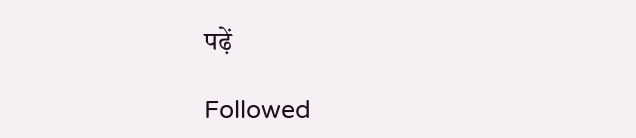पढ़ें

Followed